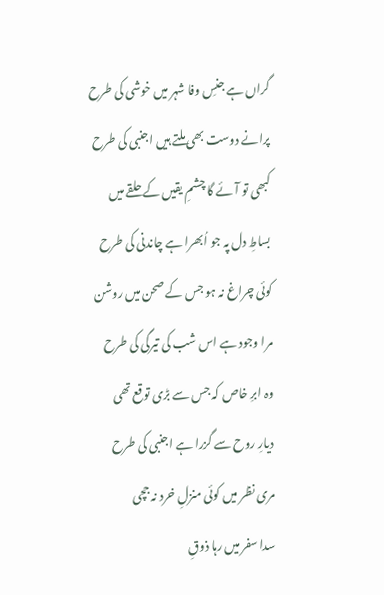گراں ہے جنسِ وفا شہر میں خوشی کی طرح
پرانے دوست بھی ملتے ہیں اجنبی کی طرح
کبھی تو آئے گا چشمِ یقیں کے حلقے میں
بساطِ دل پہ جو اُبھرا ہے چاندنی کی طرح
کوئی چراغ نہ ہو جس کے صحن میں روشن
مرا وجود ہے اس شب کی تیرگی کی طرح
وہ ابرِ خاص کہ جس سے بڑی توقع تھی
دیارِ روح سے گزرا ہے اجنبی کی طرح
مری نظر میں کوئی منزلِ خرد نہ جچی
سدا سفر میں رہا ذوقِ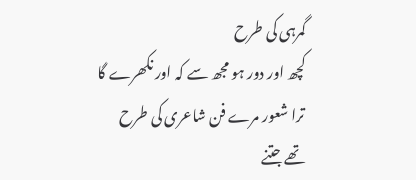گمرہی کی طرح
کچھ اور دور ہو مجھ سے کہ اور نکھرے گا
ترا شعور مرے فن شاعری کی طرح
تھے جتنے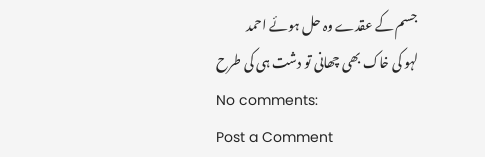جسم کے عقدے وہ حل ہوئے احمد
لہو کی خاک بھی چھانی تو دشت ہی کی طرح
No comments:
Post a Comment